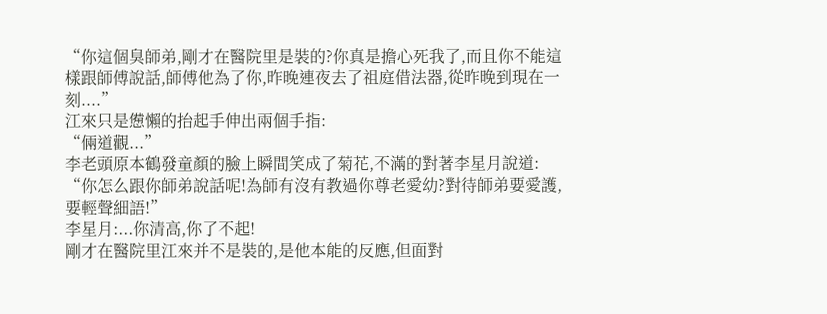“你這個臭師弟,剛才在醫院里是裝的?你真是擔心死我了,而且你不能這樣跟師傅說話,師傅他為了你,昨晚連夜去了祖庭借法器,從昨晚到現在一刻....”
江來只是憊懶的抬起手伸出兩個手指:
“倆道觀...”
李老頭原本鶴發童顏的臉上瞬間笑成了菊花,不滿的對著李星月說道:
“你怎么跟你師弟說話呢!為師有沒有教過你尊老愛幼?對待師弟要愛護,要輕聲細語!”
李星月:...你清高,你了不起!
剛才在醫院里江來并不是裝的,是他本能的反應,但面對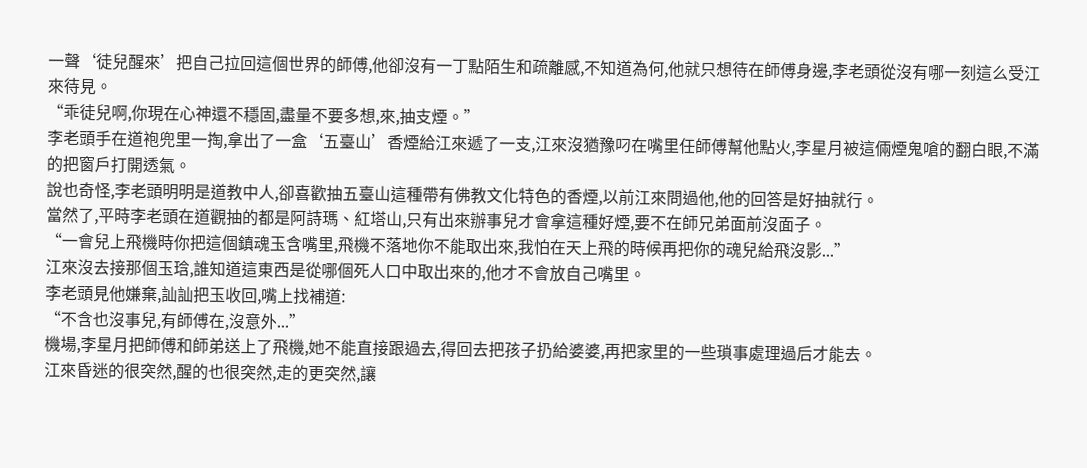一聲‘徒兒醒來’把自己拉回這個世界的師傅,他卻沒有一丁點陌生和疏離感,不知道為何,他就只想待在師傅身邊,李老頭從沒有哪一刻這么受江來待見。
“乖徒兒啊,你現在心神還不穩固,盡量不要多想,來,抽支煙。”
李老頭手在道袍兜里一掏,拿出了一盒‘五臺山’香煙給江來遞了一支,江來沒猶豫叼在嘴里任師傅幫他點火,李星月被這倆煙鬼嗆的翻白眼,不滿的把窗戶打開透氣。
說也奇怪,李老頭明明是道教中人,卻喜歡抽五臺山這種帶有佛教文化特色的香煙,以前江來問過他,他的回答是好抽就行。
當然了,平時李老頭在道觀抽的都是阿詩瑪、紅塔山,只有出來辦事兒才會拿這種好煙,要不在師兄弟面前沒面子。
“一會兒上飛機時你把這個鎮魂玉含嘴里,飛機不落地你不能取出來,我怕在天上飛的時候再把你的魂兒給飛沒影...”
江來沒去接那個玉琀,誰知道這東西是從哪個死人口中取出來的,他才不會放自己嘴里。
李老頭見他嫌棄,訕訕把玉收回,嘴上找補道:
“不含也沒事兒,有師傅在,沒意外...”
機場,李星月把師傅和師弟送上了飛機,她不能直接跟過去,得回去把孩子扔給婆婆,再把家里的一些瑣事處理過后才能去。
江來昏迷的很突然,醒的也很突然,走的更突然,讓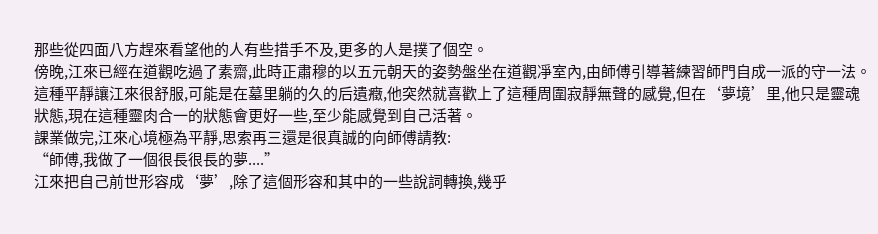那些從四面八方趕來看望他的人有些措手不及,更多的人是撲了個空。
傍晚,江來已經在道觀吃過了素齋,此時正肅穆的以五元朝天的姿勢盤坐在道觀凈室內,由師傅引導著練習師門自成一派的守一法。
這種平靜讓江來很舒服,可能是在墓里躺的久的后遺癥,他突然就喜歡上了這種周圍寂靜無聲的感覺,但在‘夢境’里,他只是靈魂狀態,現在這種靈肉合一的狀態會更好一些,至少能感覺到自己活著。
課業做完,江來心境極為平靜,思索再三還是很真誠的向師傅請教:
“師傅,我做了一個很長很長的夢....”
江來把自己前世形容成‘夢’,除了這個形容和其中的一些說詞轉換,幾乎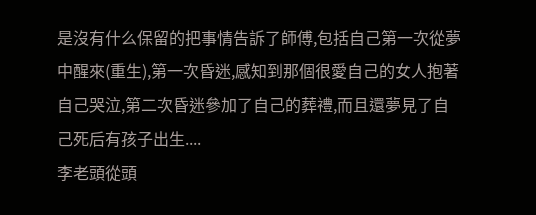是沒有什么保留的把事情告訴了師傅,包括自己第一次從夢中醒來(重生),第一次昏迷,感知到那個很愛自己的女人抱著自己哭泣,第二次昏迷參加了自己的葬禮,而且還夢見了自己死后有孩子出生....
李老頭從頭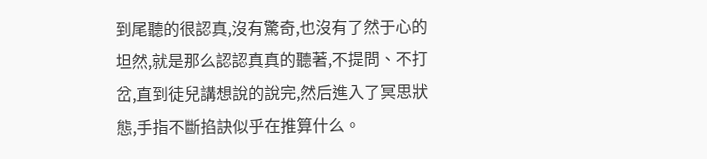到尾聽的很認真,沒有驚奇,也沒有了然于心的坦然,就是那么認認真真的聽著,不提問、不打岔,直到徒兒講想說的說完,然后進入了冥思狀態,手指不斷掐訣似乎在推算什么。